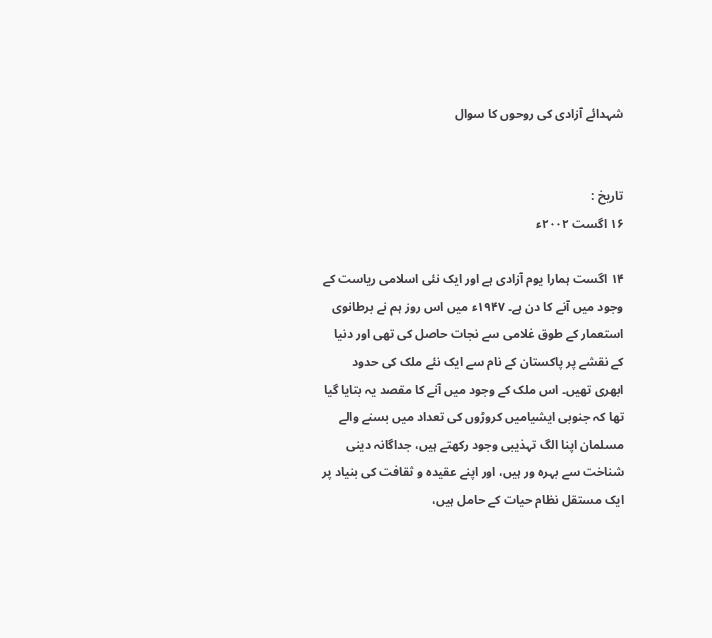شہدائے آزادی کی روحوں کا سوال


تاریخ :
۱۶ اگست ۲۰۰۲ء

۱۴ اگست ہمارا یوم آزادی ہے اور ایک نئی اسلامی ریاست کے وجود میں آنے کا دن ہے۔ ۱۹۴۷ء میں اس روز ہم نے برطانوی استعمار کے طوق غلامی سے نجات حاصل کی تھی اور دنیا کے نقشے پر پاکستان کے نام سے ایک نئے ملک کی حدود ابھری تھیں۔ اس ملک کے وجود میں آنے کا مقصد یہ بتایا گیا تھا کہ جنوبی ایشیامیں کروڑوں کی تعداد میں بسنے والے مسلمان اپنا الگ تہذیبی وجود رکھتے ہیں، جداگانہ دینی شناخت سے بہرہ ور ہیں، اور اپنے عقیدہ و ثقافت کی بنیاد پر ایک مستقل نظام حیات کے حامل ہیں،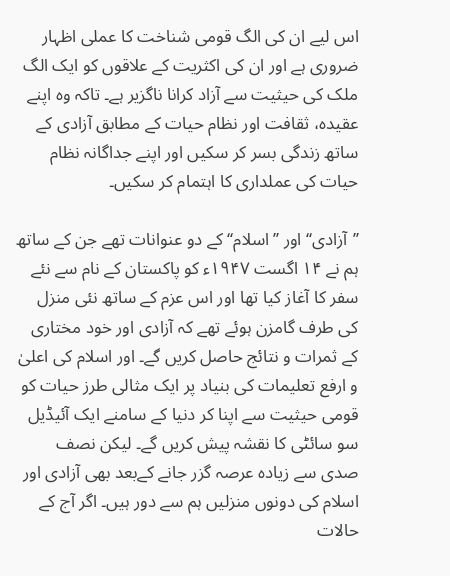اس لیے ان کی الگ قومی شناخت کا عملی اظہار ضروری ہے اور ان کی اکثریت کے علاقوں کو ایک الگ ملک کی حیثیت سے آزاد کرانا ناگزیر ہے۔ تاکہ وہ اپنے عقیدہ، ثقافت اور نظام حیات کے مطابق آزادی کے ساتھ زندگی بسر کر سکیں اور اپنے جداگانہ نظام حیات کی عملداری کا اہتمام کر سکیں۔

’’آزادی‘‘ اور ’’اسلام‘‘ کے دو عنوانات تھے جن کے ساتھ ہم نے ۱۴ اگست ۱۹۴۷ء کو پاکستان کے نام سے نئے سفر کا آغاز کیا تھا اور اس عزم کے ساتھ نئی منزل کی طرف گامزن ہوئے تھے کہ آزادی اور خود مختاری کے ثمرات و نتائج حاصل کریں گے۔ اور اسلام کی اعلیٰ و ارفع تعلیمات کی بنیاد پر ایک مثالی طرز حیات کو قومی حیثیت سے اپنا کر دنیا کے سامنے ایک آئیڈیل سو سائٹی کا نقشہ پیش کریں گے۔ لیکن نصف صدی سے زیادہ عرصہ گزر جانے کےبعد بھی آزادی اور اسلام کی دونوں منزلیں ہم سے دور ہیں۔ اگر آج کے حالات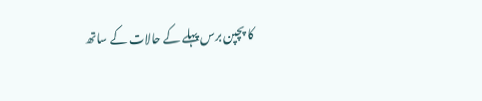کا پچپن برس پہلے کے حالات کے ساتھ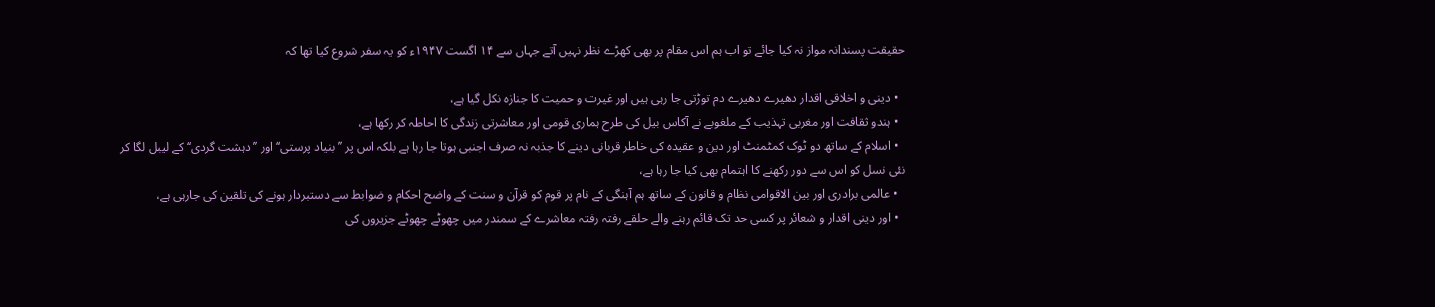حقیقت پسندانہ مواز نہ کیا جائے تو اب ہم اس مقام پر بھی کھڑے نظر نہیں آتے جہاں سے ۱۴ اگست ۱۹۴۷ء کو یہ سفر شروع کیا تھا کہ

  • دینی و اخلاقی اقدار دھیرے دھیرے دم توڑتی جا رہی ہیں اور غیرت و حمیت کا جنازہ نکل گیا ہے،
  • ہندو ثقافت اور مغربی تہذیب کے ملغوبے نے آکاس بیل کی طرح ہماری قومی اور معاشرتی زندگی کا احاطہ کر رکھا ہے،
  • اسلام کے ساتھ دو ٹوک کمٹمنٹ اور دین و عقیدہ کی خاطر قربانی دینے کا جذبہ نہ صرف اجنبی ہوتا جا رہا ہے بلکہ اس پر ’’بنیاد پرستی‘‘ اور ’’دہشت گردی‘‘ کے لیبل لگا کر نئی نسل کو اس سے دور رکھنے کا اہتمام بھی کیا جا رہا ہے،
  • عالمی برادری اور بین الاقوامی نظام و قانون کے ساتھ ہم آہنگی کے نام پر قوم کو قرآن و سنت کے واضح احکام و ضوابط سے دستبردار ہونے کی تلقین کی جارہی ہے،
  • اور دینی اقدار و شعائر پر کسی حد تک قائم رہنے والے حلقے رفتہ رفتہ معاشرے کے سمندر میں چھوٹے چھوٹے جزیروں کی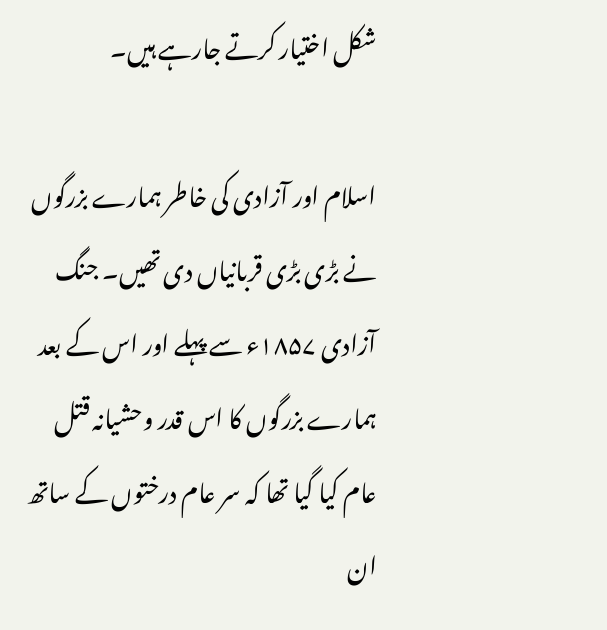شکل اختیار کرتے جارہے ہیں۔

اسلام اور آزادی کی خاطر ہمارے بزرگوں نے بڑی بڑی قربانیاں دی تھیں۔ جنگ آزادی ۱۸۵۷ء سے پہلے اور اس کے بعد ہمارے بزرگوں کا اس قدر وحشیانہ قتل عام کیا گیا تھا کہ سر عام درختوں کے ساتھ ان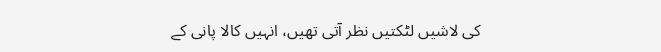کی لاشیں لٹکتیں نظر آتی تھیں، انہیں کالا پانی کے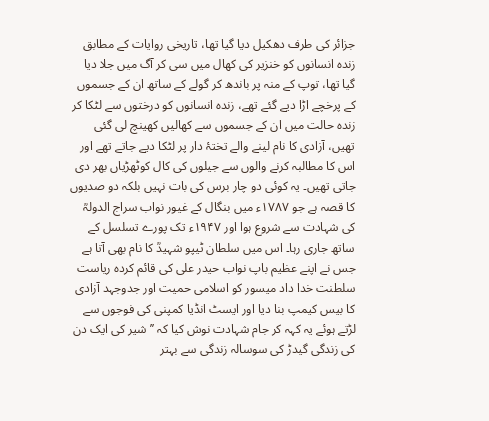جزائر کی طرف دھکیل دیا گیا تھا، تاریخی روایات کے مطابق زندہ انسانوں کو خنزیر کی کھال میں سی کر آگ میں جلا دیا گیا تھا، توپ کے منہ پر باندھ کر گولے کے ساتھ ان کے جسموں کے پرخچے اڑا دیے گئے تھے، زندہ انسانوں کو درختوں سے لٹکا کر زندہ حالت میں ان کے جسموں سے کھالیں کھینچ لی گئی تھیں، آزادی کا نام لینے والے تختۂ دار پر لٹکا دیے جاتے تھے اور اس کا مطالبہ کرنے والوں سے جیلوں کی کال کوٹھڑیاں بھر دی جاتی تھیں۔ یہ کوئی دو چار برس کی بات نہیں بلکہ دو صدیوں کا قصہ ہے جو ۱۷۸۷ء میں بنگال کے غیور نواب سراج الدولہؒ کی شہادت سے شروع ہوا اور ۱۹۴۷ء تک پورے تسلسل کے ساتھ جاری رہا۔ اس میں سلطان ٹیپو شہیدؒ کا نام بھی آتا ہے جس نے اپنے عظیم باپ نواب حیدر علی کی قائم کردہ ریاست سلطنت خدا داد میسور کو اسلامی حمیت اور جدوجہد آزادی کا بیس کیمپ بنا دیا اور ایسٹ انڈیا کمپنی کی فوجوں سے لڑتے ہوئے یہ کہہ کر جام شہادت نوش کیا کہ ’’شیر کی ایک دن کی زندگی گیدڑ کی سوسالہ زندگی سے بہتر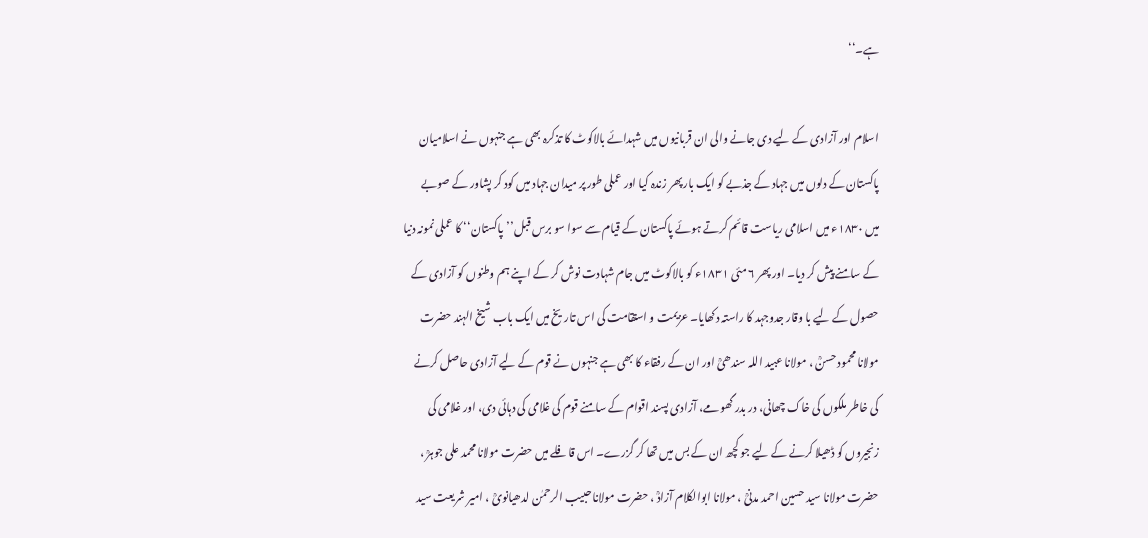ہے۔‘‘

اسلام اور آزادی کے لیے دی جانے والی ان قربانیوں میں شہدائے بالاکوٹ کا تذکرہ بھی ہے جنہوں نے اسلامیان پاکستان کے دلوں میں جہاد کے جذبے کو ایک بار پھر زندہ کیا اور عملی طور پر میدان جہاد میں کود کر پشاور کے صوبے میں ۱۸۳۰ء میں اسلامی ریاست قائم کرتے ہوئے پاکستان کے قیام سے سوا سو برس قبل’’پاکستان‘‘ کا عملی نمونہ دنیا کے سامنے پیش کر دیا۔ اور پھر ۶ مئی ۱۸۳۱ء کو بالاکوٹ میں جام شہادت نوش کر کے اپنے ہم وطنوں کو آزادی کے حصول کے لیے با وقار جدوجہد کا راستہ دکھایا۔ عزیمت و استقامت کی اس تاریخ میں ایک باب شیخ الہند حضرت مولانا محمود حسنؒ ، مولانا عبید اللہ سندھیؒ اور ان کے رفقاء کا بھی ہے جنہوں نے قوم کے لیے آزادی حاصل کرنے کی خاطر ملکوں کی خاک چھانی، در بدر گھومے، آزادی پسند اقوام کے سامنے قوم کی غلامی کی دہائی دی، اور غلامی کی زنجیروں کو ڈھیلا کرنے کے لیے جو کچھ ان کے بس میں تھا کر گزرے۔ اس قافلے میں حضرت مولانا محمد علی جوہرؒ ، حضرت مولانا سید حسین احمد مدنیؒ ، مولانا ابوالکلام آزادؒ ، حضرت مولانا حبیب الرحمٰن لدھیانویؒ ، امیر شریعت سید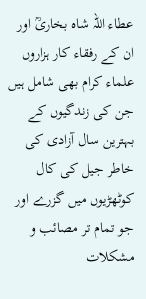عطاء اللہ شاہ بخاریؒ اور ان کے رفقاء کار ہزاروں علماء کرام بھی شامل ہیں جن کی زندگیوں کے بہترین سال آزادی کی خاطر جیل کی کال کوٹھڑیوں میں گزرے اور جو تمام تر مصائب و مشکلات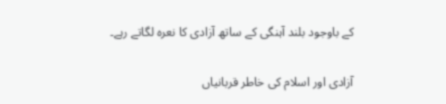کے باوجود بلند آہنگی کے ساتھ آزادی کا نعرہ لگاتے رہے۔

آزادی اور اسلام کی خاطر قربانیاں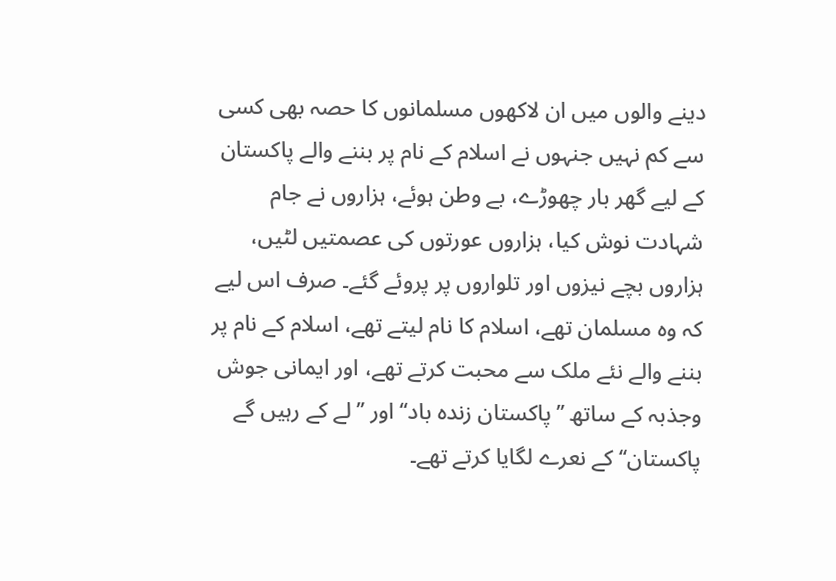دینے والوں میں ان لاکھوں مسلمانوں کا حصہ بھی کسی سے کم نہیں جنہوں نے اسلام کے نام پر بننے والے پاکستان کے لیے گھر بار چھوڑے، بے وطن ہوئے، ہزاروں نے جام شہادت نوش کیا، ہزاروں عورتوں کی عصمتیں لٹیں، ہزاروں بچے نیزوں اور تلواروں پر پروئے گئے۔ صرف اس لیے کہ وہ مسلمان تھے، اسلام کا نام لیتے تھے، اسلام کے نام پر بننے والے نئے ملک سے محبت کرتے تھے، اور ایمانی جوش وجذبہ کے ساتھ ’’پاکستان زندہ باد‘‘ اور ’’لے کے رہیں گے پاکستان‘‘ کے نعرے لگایا کرتے تھے۔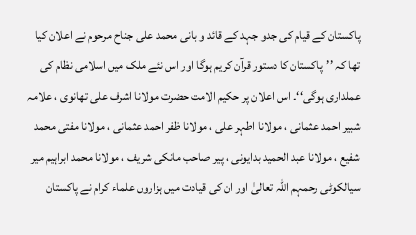پاکستان کے قیام کی جدو جہد کے قائد و بانی محمد علی جناح مرحوم نے اعلان کیا تھا کہ ’’پاکستان کا دستور قرآن کریم ہوگا اور اس نئے ملک میں اسلامی نظام کی عملداری ہوگی‘‘۔ اس اعلان پر حکیم الامت حضرت مولانا اشرف علی تھانوی ، علامہ شبیر احمد عثمانی ، مولانا اطہر علی ، مولانا ظفر احمد عثمانی ، مولانا مفتی محمد شفیع ، مولانا عبد الحمید بدایونی ، پیر صاحب مانکی شریف ، مولانا محمد ابراہیم میر سیالکوٹی رحمہم اللہ تعالیٰ اور ان کی قیادت میں ہزاروں علماء کرام نے پاکستان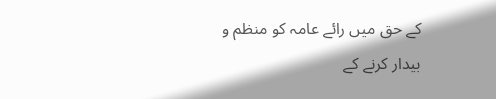کے حق میں رائے عامہ کو منظم و بیدار کرنے کے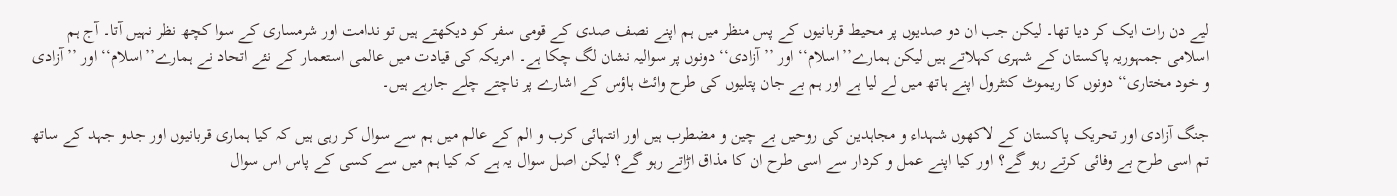لیے دن رات ایک کر دیا تھا۔ لیکن جب ان دو صدیوں پر محیط قربانیوں کے پس منظر میں ہم اپنے نصف صدی کے قومی سفر کو دیکھتے ہیں تو ندامت اور شرمساری کے سوا کچھ نظر نہیں آتا۔ آج ہم اسلامی جمہوریہ پاکستان کے شہری کہلاتے ہیں لیکن ہمارے’’اسلام‘‘ اور ’’آزادی‘‘ دونوں پر سوالیہ نشان لگ چکا ہے۔ امریکہ کی قیادت میں عالمی استعمار کے نئے اتحاد نے ہمارے’’اسلام‘‘ اور ’’آزادی و خود مختاری‘‘ دونوں کا ریموٹ کنٹرول اپنے ہاتھ میں لے لیا ہے اور ہم بے جان پتلیوں کی طرح وائٹ ہاؤس کے اشارے پر ناچتے چلے جارہے ہیں۔

جنگ آزادی اور تحریک پاکستان کے لاکھوں شہداء و مجاہدین کی روحیں بے چین و مضطرب ہیں اور انتہائی کرب و الم کے عالم میں ہم سے سوال کر رہی ہیں کہ کیا ہماری قربانیوں اور جدو جہد کے ساتھ تم اسی طرح بے وفائی کرتے رہو گے؟ اور کیا اپنے عمل و کردار سے اسی طرح ان کا مذاق اڑاتے رہو گے؟ لیکن اصل سوال یہ ہے کہ کیا ہم میں سے کسی کے پاس اس سوال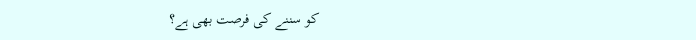کو سننے کی فرصت بھی ہے؟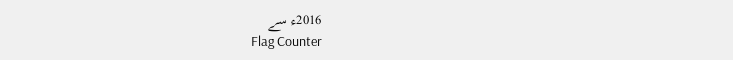2016ء سے
Flag Counter